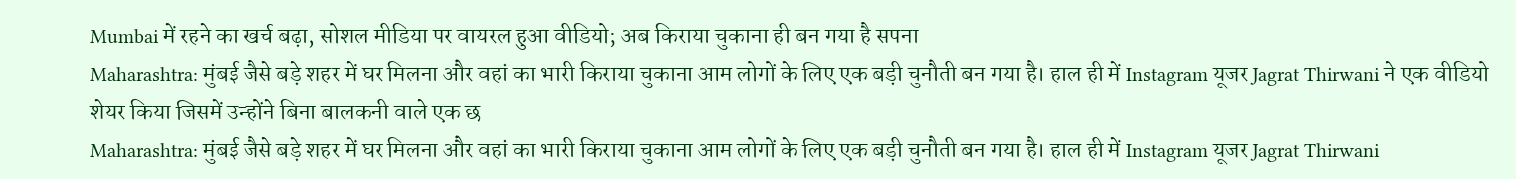Mumbai में रहने का खर्च बढ़ा, सोशल मीडिया पर वायरल हुआ वीडियो; अब किराया चुकाना ही बन गया है सपना
Maharashtra: मुंबई जैसे बड़े शहर में घर मिलना और वहां का भारी किराया चुकाना आम लोगों के लिए एक बड़ी चुनौती बन गया है। हाल ही में Instagram यूजर Jagrat Thirwani ने एक वीडियो शेयर किया जिसमें उन्होंने बिना बालकनी वाले एक छ
Maharashtra: मुंबई जैसे बड़े शहर में घर मिलना और वहां का भारी किराया चुकाना आम लोगों के लिए एक बड़ी चुनौती बन गया है। हाल ही में Instagram यूजर Jagrat Thirwani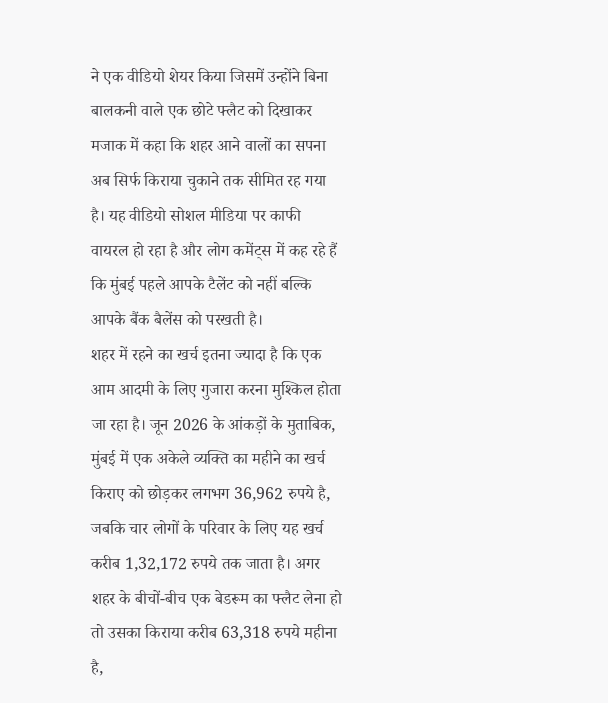ने एक वीडियो शेयर किया जिसमें उन्होंने बिना बालकनी वाले एक छोटे फ्लैट को दिखाकर मजाक में कहा कि शहर आने वालों का सपना अब सिर्फ किराया चुकाने तक सीमित रह गया है। यह वीडियो सोशल मीडिया पर काफी वायरल हो रहा है और लोग कमेंट्स में कह रहे हैं कि मुंबई पहले आपके टैलेंट को नहीं बल्कि आपके बैंक बैलेंस को परखती है।
शहर में रहने का खर्च इतना ज्यादा है कि एक आम आदमी के लिए गुजारा करना मुश्किल होता जा रहा है। जून 2026 के आंकड़ों के मुताबिक, मुंबई में एक अकेले व्यक्ति का महीने का खर्च किराए को छोड़कर लगभग 36,962 रुपये है, जबकि चार लोगों के परिवार के लिए यह खर्च करीब 1,32,172 रुपये तक जाता है। अगर शहर के बीचों-बीच एक बेडरूम का फ्लैट लेना हो तो उसका किराया करीब 63,318 रुपये महीना है,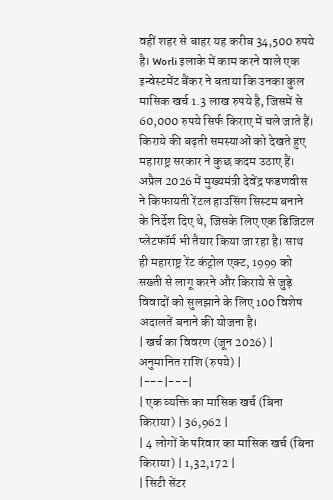वहीं शहर से बाहर यह करीब 34,500 रुपये है। Worli इलाके में काम करने वाले एक इन्वेस्टमेंट बैंकर ने बताया कि उनका कुल मासिक खर्च 1.3 लाख रुपये है, जिसमें से 60,000 रुपये सिर्फ किराए में चले जाते हैं।
किराये की बढ़ती समस्याओं को देखते हुए महाराष्ट्र सरकार ने कुछ कदम उठाए हैं। अप्रैल 2026 में मुख्यमंत्री देवेंद्र फडणवीस ने किफायती रेंटल हाउसिंग सिस्टम बनाने के निर्देश दिए थे, जिसके लिए एक डिजिटल प्लेटफॉर्म भी तैयार किया जा रहा है। साथ ही महाराष्ट्र रेंट कंट्रोल एक्ट, 1999 को सख्ती से लागू करने और किराये से जुड़े विवादों को सुलझाने के लिए 100 विशेष अदालतें बनाने की योजना है।
| खर्च का विवरण (जून 2026) | अनुमानित राशि (रुपये) |
|---|---|
| एक व्यक्ति का मासिक खर्च (बिना किराया) | 36,962 |
| 4 लोगों के परिवार का मासिक खर्च (बिना किराया) | 1,32,172 |
| सिटी सेंटर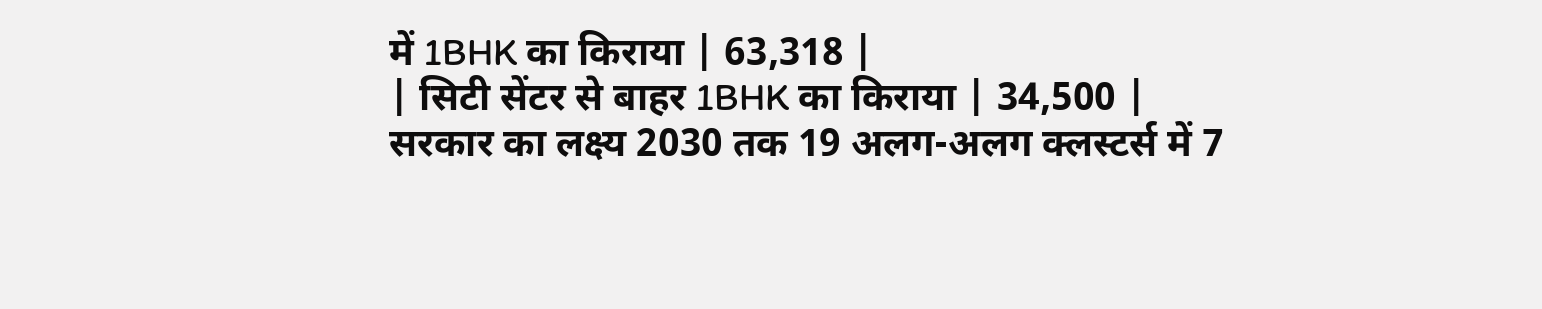में 1BHK का किराया | 63,318 |
| सिटी सेंटर से बाहर 1BHK का किराया | 34,500 |
सरकार का लक्ष्य 2030 तक 19 अलग-अलग क्लस्टर्स में 7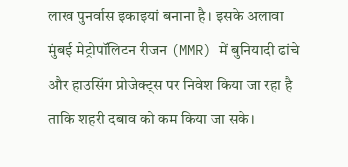लाख पुनर्वास इकाइयां बनाना है। इसके अलावा मुंबई मेट्रोपॉलिटन रीजन (MMR) में बुनियादी ढांचे और हाउसिंग प्रोजेक्ट्स पर निवेश किया जा रहा है ताकि शहरी दबाव को कम किया जा सके।